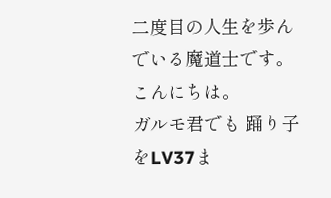二度目の人生を歩んでいる魔道士です。こんにちは。
ガルモ君でも 踊り子をLV37ま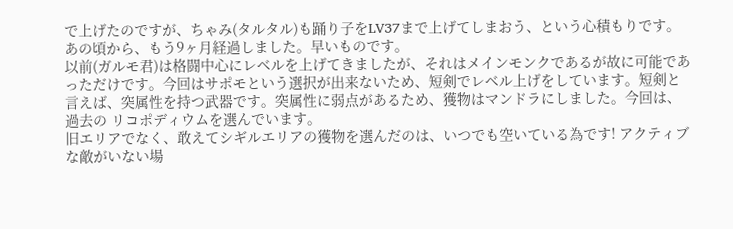で上げたのですが、ちゃみ(タルタル)も踊り子をLV37まで上げてしまおう、という心積もりです。あの頃から、もう9ヶ月経過しました。早いものです。
以前(ガルモ君)は格闘中心にレベルを上げてきましたが、それはメインモンクであるが故に可能であっただけです。今回はサポモという選択が出来ないため、短剣でレベル上げをしています。短剣と言えば、突属性を持つ武器です。突属性に弱点があるため、獲物はマンドラにしました。今回は、過去の リコポディウムを選んでいます。
旧エリアでなく、敢えてシギルエリアの獲物を選んだのは、いつでも空いている為です! アクティブな敵がいない場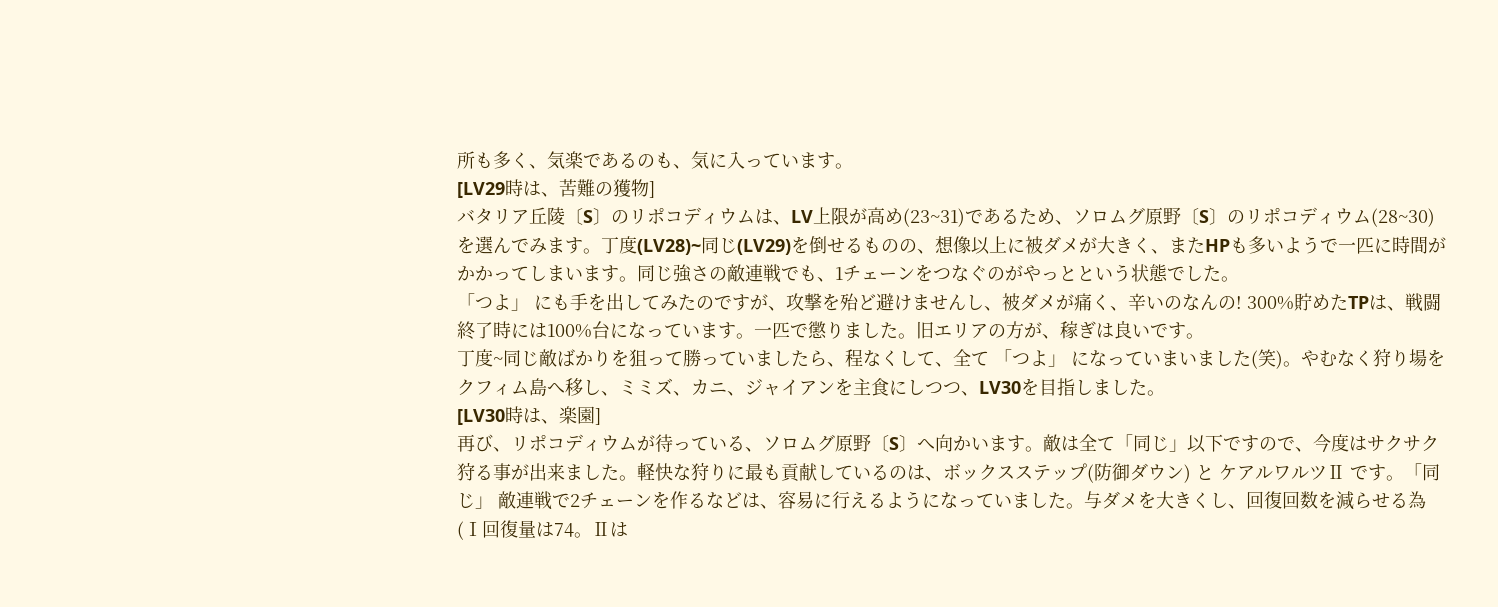所も多く、気楽であるのも、気に入っています。
[LV29時は、苦難の獲物]
バタリア丘陵〔S〕のリポコディウムは、LV上限が高め(23~31)であるため、ソロムグ原野〔S〕のリポコディウム(28~30)を選んでみます。丁度(LV28)~同じ(LV29)を倒せるものの、想像以上に被ダメが大きく、またHPも多いようで一匹に時間がかかってしまいます。同じ強さの敵連戦でも、1チェーンをつなぐのがやっとという状態でした。
「つよ」 にも手を出してみたのですが、攻撃を殆ど避けませんし、被ダメが痛く、辛いのなんの! 300%貯めたTPは、戦闘終了時には100%台になっています。一匹で懲りました。旧エリアの方が、稼ぎは良いです。
丁度~同じ敵ばかりを狙って勝っていましたら、程なくして、全て 「つよ」 になっていまいました(笑)。やむなく狩り場をクフィム島へ移し、ミミズ、カニ、ジャイアンを主食にしつつ、LV30を目指しました。
[LV30時は、楽園]
再び、リポコディウムが待っている、ソロムグ原野〔S〕へ向かいます。敵は全て「同じ」以下ですので、今度はサクサク狩る事が出来ました。軽快な狩りに最も貢献しているのは、ボックスステップ(防御ダウン) と ケアルワルツⅡ です。「同じ」 敵連戦で2チェーンを作るなどは、容易に行えるようになっていました。与ダメを大きくし、回復回数を減らせる為(Ⅰ回復量は74。Ⅱは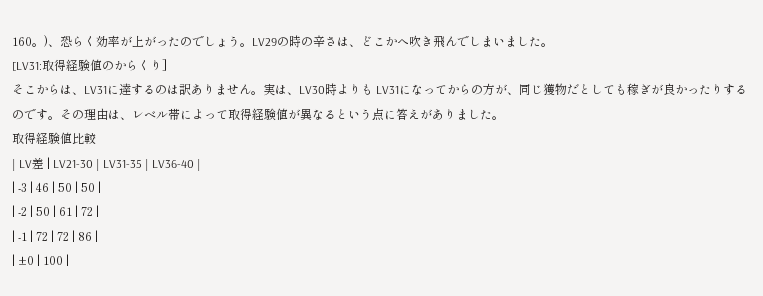160。)、恐らく効率が上がったのでしょう。LV29の時の辛さは、どこかへ吹き飛んでしまいました。
[LV31:取得経験値のからくり]
そこからは、LV31に達するのは訳ありません。実は、LV30時よりも LV31になってからの方が、同じ獲物だとしても稼ぎが良かったりするのです。その理由は、レベル帯によって取得経験値が異なるという点に答えがありました。
取得経験値比較
| LV差 | LV21-30 | LV31-35 | LV36-40 |
| -3 | 46 | 50 | 50 |
| -2 | 50 | 61 | 72 |
| -1 | 72 | 72 | 86 |
| ±0 | 100 |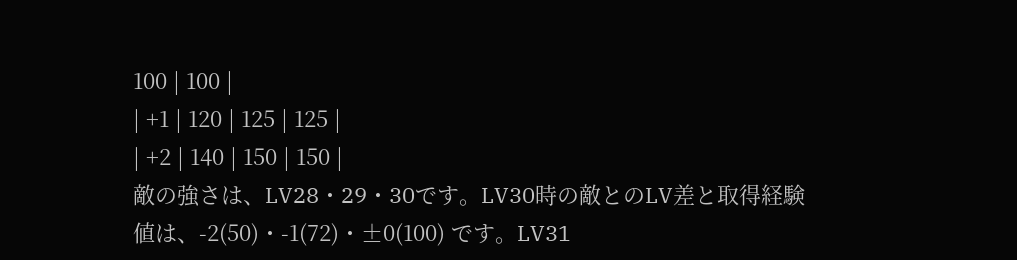100 | 100 |
| +1 | 120 | 125 | 125 |
| +2 | 140 | 150 | 150 |
敵の強さは、LV28・29・30です。LV30時の敵とのLV差と取得経験値は、-2(50)・-1(72)・±0(100) です。LV31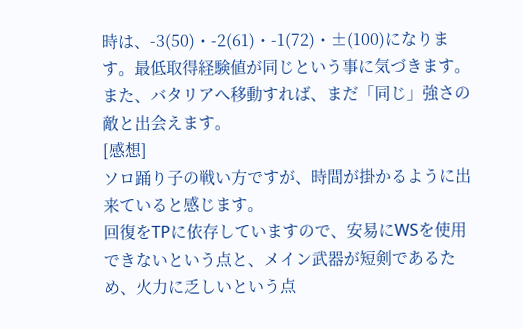時は、-3(50)・-2(61)・-1(72)・±(100)になります。最低取得経験値が同じという事に気づきます。また、バタリアへ移動すれば、まだ「同じ」強さの敵と出会えます。
[感想]
ソロ踊り子の戦い方ですが、時間が掛かるように出来ていると感じます。
回復をTPに依存していますので、安易にWSを使用できないという点と、メイン武器が短剣であるため、火力に乏しいという点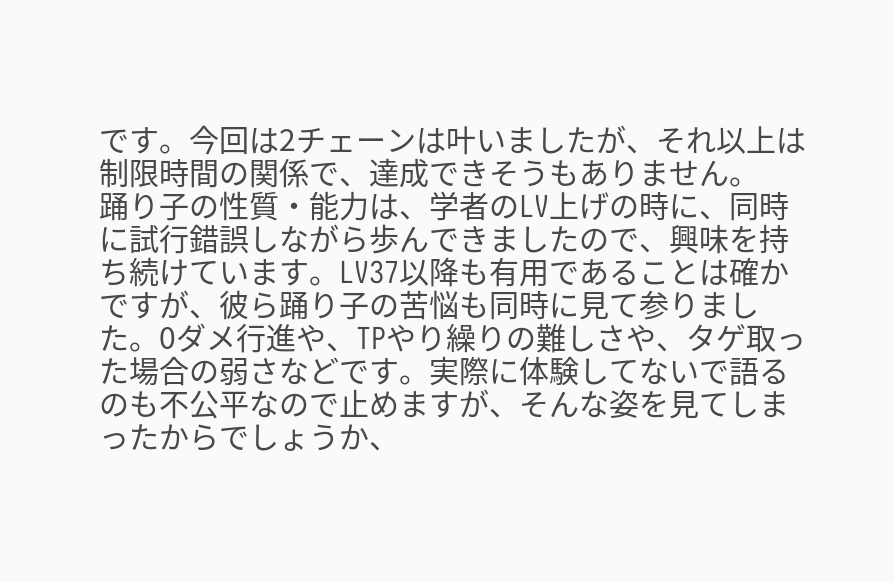です。今回は2チェーンは叶いましたが、それ以上は制限時間の関係で、達成できそうもありません。
踊り子の性質・能力は、学者のLV上げの時に、同時に試行錯誤しながら歩んできましたので、興味を持ち続けています。LV37以降も有用であることは確かですが、彼ら踊り子の苦悩も同時に見て参りました。0ダメ行進や、TPやり繰りの難しさや、タゲ取った場合の弱さなどです。実際に体験してないで語るのも不公平なので止めますが、そんな姿を見てしまったからでしょうか、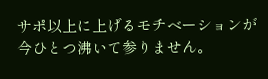サポ以上に上げるモチベーションが今ひとつ沸いて参りません。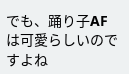でも、踊り子AFは可愛らしいのですよね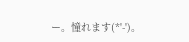ー。憧れます(*'-')。